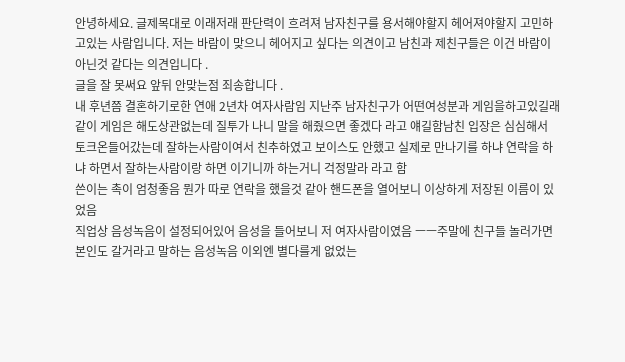안녕하세요. 글제목대로 이래저래 판단력이 흐려져 남자친구를 용서해야할지 헤어져야할지 고민하고있는 사람입니다. 저는 바람이 맞으니 헤어지고 싶다는 의견이고 남친과 제친구들은 이건 바람이 아닌것 같다는 의견입니다 .
글을 잘 못써요 앞뒤 안맞는점 죄송합니다 .
내 후년쯤 결혼하기로한 연애 2년차 여자사람임 지난주 남자친구가 어떤여성분과 게임을하고있길래 같이 게임은 해도상관없는데 질투가 나니 말을 해줬으면 좋겠다 라고 얘길함남친 입장은 심심해서 토크온들어갔는데 잘하는사람이여서 친추하였고 보이스도 안했고 실제로 만나기를 하냐 연락을 하냐 하면서 잘하는사람이랑 하면 이기니까 하는거니 걱정말라 라고 함
쓴이는 촉이 엄청좋음 뭔가 따로 연락을 했을것 같아 핸드폰을 열어보니 이상하게 저장된 이름이 있었음
직업상 음성녹음이 설정되어있어 음성을 들어보니 저 여자사람이였음 ㅡㅡ주말에 친구들 놀러가면 본인도 갈거라고 말하는 음성녹음 이외엔 별다를게 없었는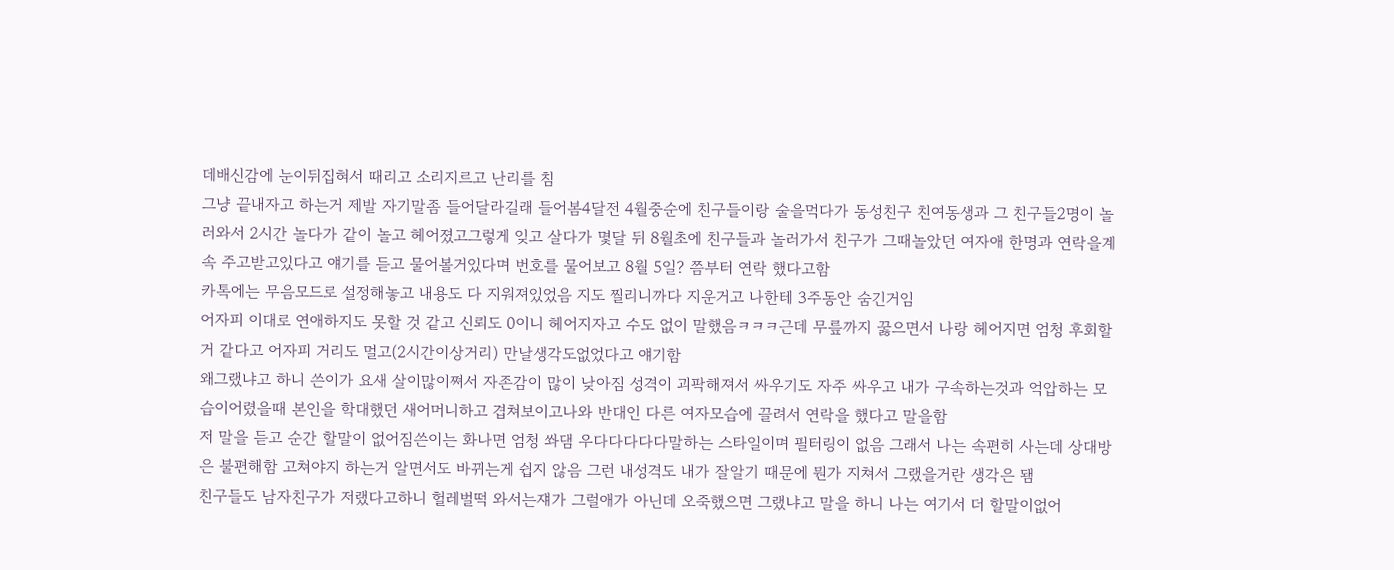데배신감에 눈이뒤집혀서 때리고 소리지르고 난리를 침
그냥 끝내자고 하는거 제발 자기말좀 들어달라길래 들어봄4달전 4월중순에 친구들이랑 술을먹다가 동성친구 친여동생과 그 친구들2명이 놀러와서 2시간 놀다가 같이 놀고 헤어졌고그렇게 잊고 살다가 몇달 뒤 8월초에 친구들과 놀러가서 친구가 그때놀았던 여자애 한명과 연락을계속 주고받고있다고 얘기를 듣고 물어볼거있다며 번호를 물어보고 8월 5일? 쯤부터 연락 했다고함
카톡에는 무음모드로 설정해놓고 내용도 다 지워져있었음 지도 찔리니까다 지운거고 나한테 3주동안 숨긴거임
어자피 이대로 연애하지도 못할 것 같고 신뢰도 0이니 헤어지자고 수도 없이 말했음ㅋㅋㅋ근데 무릎까지 꿇으면서 나랑 헤어지면 엄청 후회할거 같다고 어자피 거리도 멀고(2시간이상거리) 만날생각도없었다고 얘기함
왜그랬냐고 하니 쓴이가 요새 살이많이쪄서 자존감이 많이 낮아짐 성격이 괴팍해져서 싸우기도 자주 싸우고 내가 구속하는것과 억압하는 모습이어렸을때 본인을 학대했던 새어머니하고 겹쳐보이고나와 반대인 다른 여자모습에 끌려서 연락을 했다고 말을함
저 말을 듣고 순간 할말이 없어짐쓴이는 화나면 엄청 쏴댐 우다다다다다말하는 스타일이며 필터링이 없음 그래서 나는 속편히 사는데 상대방은 불편해함 고쳐야지 하는거 알면서도 바뀌는게 쉽지 않음 그런 내성격도 내가 잘알기 때문에 뭔가 지쳐서 그랬을거란 생각은 됌
친구들도 남자친구가 저랬다고하니 헐레벌떡 와서는쟤가 그럴애가 아닌데 오죽했으면 그랬냐고 말을 하니 나는 여기서 더 할말이없어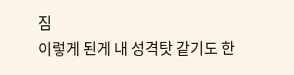짐
이렇게 된게 내 성격탓 같기도 한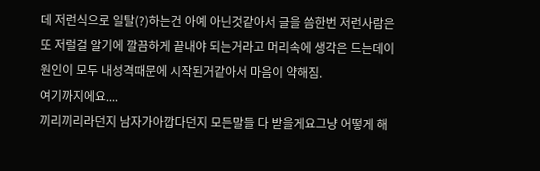데 저런식으로 일탈(?)하는건 아예 아닌것같아서 글을 씀한번 저런사람은 또 저럴걸 알기에 깔끔하게 끝내야 되는거라고 머리속에 생각은 드는데이원인이 모두 내성격때문에 시작된거같아서 마음이 약해짐.
여기까지에요....
끼리끼리라던지 남자가아깝다던지 모든말들 다 받을게요그냥 어떻게 해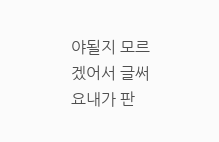야될지 모르겠어서 글써요내가 판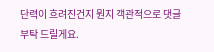단력이 흐려진건지 뭔지 객관적으로 댓글 부탁 드릴게요.